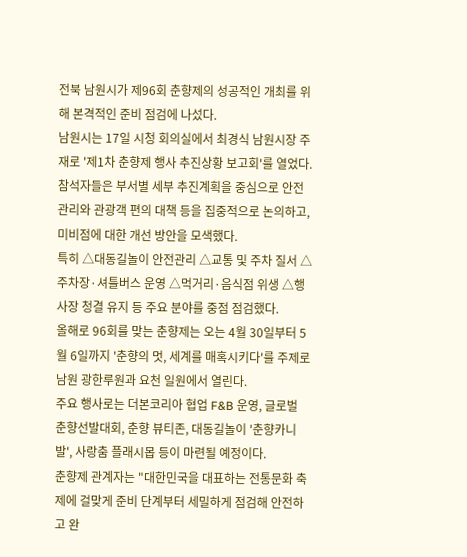전북 남원시가 제96회 춘향제의 성공적인 개최를 위해 본격적인 준비 점검에 나섰다.
남원시는 17일 시청 회의실에서 최경식 남원시장 주재로 '제1차 춘향제 행사 추진상황 보고회'를 열었다.
참석자들은 부서별 세부 추진계획을 중심으로 안전관리와 관광객 편의 대책 등을 집중적으로 논의하고, 미비점에 대한 개선 방안을 모색했다.
특히 △대동길놀이 안전관리 △교통 및 주차 질서 △주차장·셔틀버스 운영 △먹거리·음식점 위생 △행사장 청결 유지 등 주요 분야를 중점 점검했다.
올해로 96회를 맞는 춘향제는 오는 4월 30일부터 5월 6일까지 '춘향의 멋, 세계를 매혹시키다'를 주제로 남원 광한루원과 요천 일원에서 열린다.
주요 행사로는 더본코리아 협업 F&B 운영, 글로벌 춘향선발대회, 춘향 뷰티존, 대동길놀이 '춘향카니발', 사랑춤 플래시몹 등이 마련될 예정이다.
춘향제 관계자는 "대한민국을 대표하는 전통문화 축제에 걸맞게 준비 단계부터 세밀하게 점검해 안전하고 완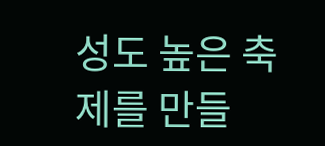성도 높은 축제를 만들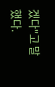겠다"고 말했다.